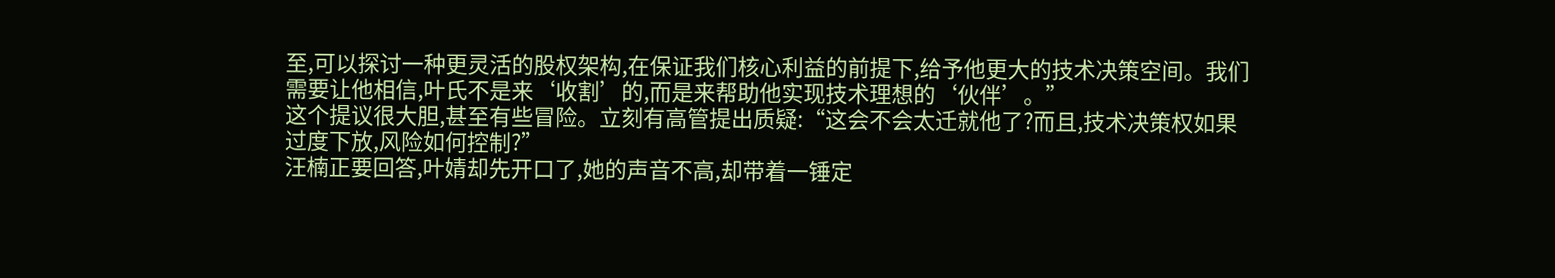至,可以探讨一种更灵活的股权架构,在保证我们核心利益的前提下,给予他更大的技术决策空间。我们需要让他相信,叶氏不是来‘收割’的,而是来帮助他实现技术理想的‘伙伴’。”
这个提议很大胆,甚至有些冒险。立刻有高管提出质疑:“这会不会太迁就他了?而且,技术决策权如果过度下放,风险如何控制?”
汪楠正要回答,叶婧却先开口了,她的声音不高,却带着一锤定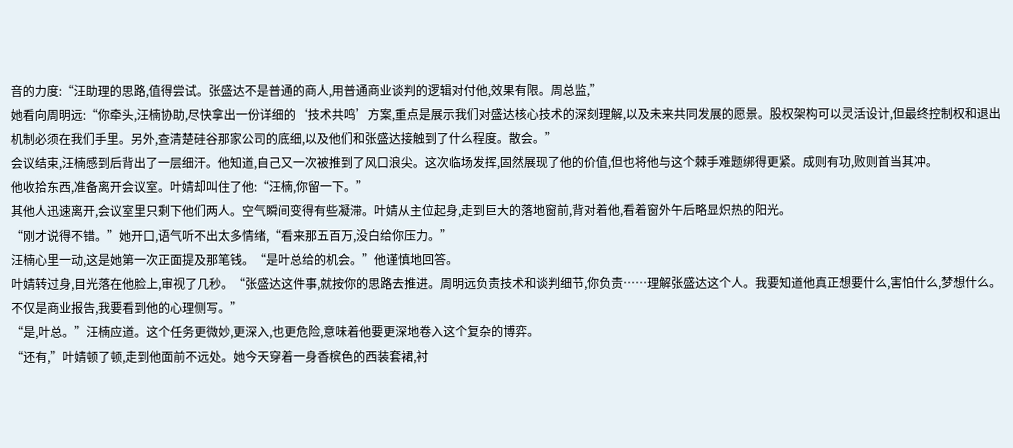音的力度:“汪助理的思路,值得尝试。张盛达不是普通的商人,用普通商业谈判的逻辑对付他,效果有限。周总监,”
她看向周明远:“你牵头,汪楠协助,尽快拿出一份详细的‘技术共鸣’方案,重点是展示我们对盛达核心技术的深刻理解,以及未来共同发展的愿景。股权架构可以灵活设计,但最终控制权和退出机制必须在我们手里。另外,查清楚硅谷那家公司的底细,以及他们和张盛达接触到了什么程度。散会。”
会议结束,汪楠感到后背出了一层细汗。他知道,自己又一次被推到了风口浪尖。这次临场发挥,固然展现了他的价值,但也将他与这个棘手难题绑得更紧。成则有功,败则首当其冲。
他收拾东西,准备离开会议室。叶婧却叫住了他:“汪楠,你留一下。”
其他人迅速离开,会议室里只剩下他们两人。空气瞬间变得有些凝滞。叶婧从主位起身,走到巨大的落地窗前,背对着他,看着窗外午后略显炽热的阳光。
“刚才说得不错。”她开口,语气听不出太多情绪,“看来那五百万,没白给你压力。”
汪楠心里一动,这是她第一次正面提及那笔钱。“是叶总给的机会。”他谨慎地回答。
叶婧转过身,目光落在他脸上,审视了几秒。“张盛达这件事,就按你的思路去推进。周明远负责技术和谈判细节,你负责……理解张盛达这个人。我要知道他真正想要什么,害怕什么,梦想什么。不仅是商业报告,我要看到他的心理侧写。”
“是,叶总。”汪楠应道。这个任务更微妙,更深入,也更危险,意味着他要更深地卷入这个复杂的博弈。
“还有,”叶婧顿了顿,走到他面前不远处。她今天穿着一身香槟色的西装套裙,衬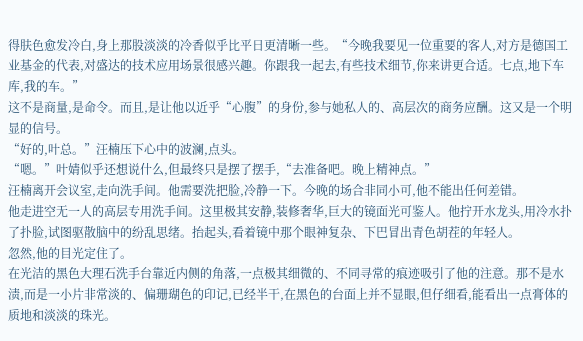得肤色愈发冷白,身上那股淡淡的冷香似乎比平日更清晰一些。“今晚我要见一位重要的客人,对方是德国工业基金的代表,对盛达的技术应用场景很感兴趣。你跟我一起去,有些技术细节,你来讲更合适。七点,地下车库,我的车。”
这不是商量,是命令。而且,是让他以近乎“心腹”的身份,参与她私人的、高层次的商务应酬。这又是一个明显的信号。
“好的,叶总。”汪楠压下心中的波澜,点头。
“嗯。”叶婧似乎还想说什么,但最终只是摆了摆手,“去准备吧。晚上精神点。”
汪楠离开会议室,走向洗手间。他需要洗把脸,冷静一下。今晚的场合非同小可,他不能出任何差错。
他走进空无一人的高层专用洗手间。这里极其安静,装修奢华,巨大的镜面光可鉴人。他拧开水龙头,用冷水扑了扑脸,试图驱散脑中的纷乱思绪。抬起头,看着镜中那个眼神复杂、下巴冒出青色胡茬的年轻人。
忽然,他的目光定住了。
在光洁的黑色大理石洗手台靠近内侧的角落,一点极其细微的、不同寻常的痕迹吸引了他的注意。那不是水渍,而是一小片非常淡的、偏珊瑚色的印记,已经半干,在黑色的台面上并不显眼,但仔细看,能看出一点膏体的质地和淡淡的珠光。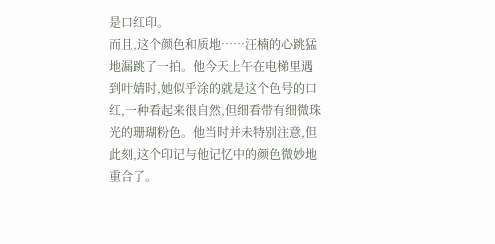是口红印。
而且,这个颜色和质地……汪楠的心跳猛地漏跳了一拍。他今天上午在电梯里遇到叶婧时,她似乎涂的就是这个色号的口红,一种看起来很自然,但细看带有细微珠光的珊瑚粉色。他当时并未特别注意,但此刻,这个印记与他记忆中的颜色微妙地重合了。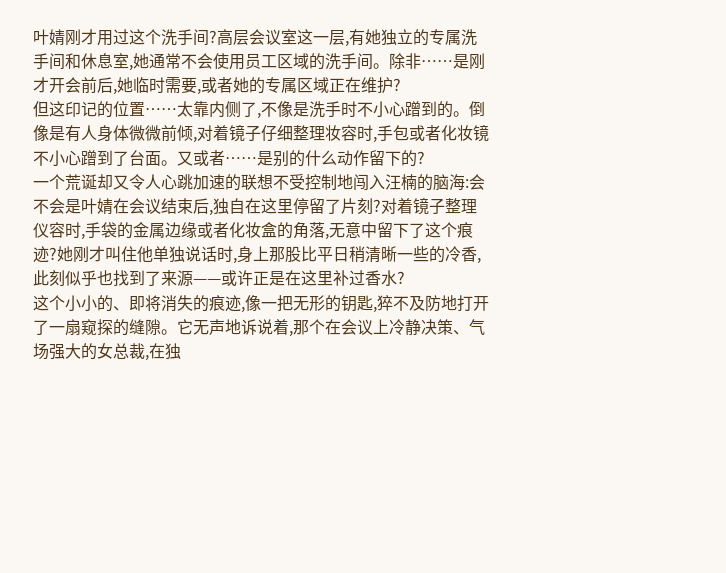叶婧刚才用过这个洗手间?高层会议室这一层,有她独立的专属洗手间和休息室,她通常不会使用员工区域的洗手间。除非……是刚才开会前后,她临时需要,或者她的专属区域正在维护?
但这印记的位置……太靠内侧了,不像是洗手时不小心蹭到的。倒像是有人身体微微前倾,对着镜子仔细整理妆容时,手包或者化妆镜不小心蹭到了台面。又或者……是别的什么动作留下的?
一个荒诞却又令人心跳加速的联想不受控制地闯入汪楠的脑海:会不会是叶婧在会议结束后,独自在这里停留了片刻?对着镜子整理仪容时,手袋的金属边缘或者化妆盒的角落,无意中留下了这个痕迹?她刚才叫住他单独说话时,身上那股比平日稍清晰一些的冷香,此刻似乎也找到了来源——或许正是在这里补过香水?
这个小小的、即将消失的痕迹,像一把无形的钥匙,猝不及防地打开了一扇窥探的缝隙。它无声地诉说着,那个在会议上冷静决策、气场强大的女总裁,在独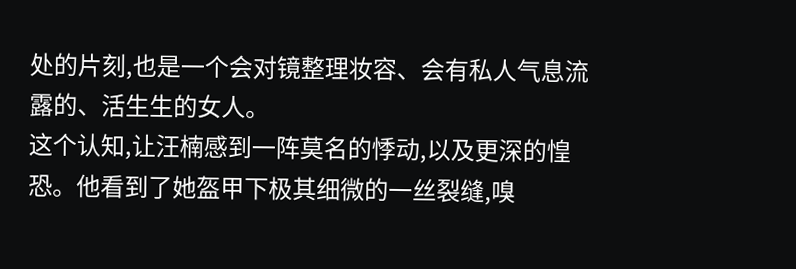处的片刻,也是一个会对镜整理妆容、会有私人气息流露的、活生生的女人。
这个认知,让汪楠感到一阵莫名的悸动,以及更深的惶恐。他看到了她盔甲下极其细微的一丝裂缝,嗅